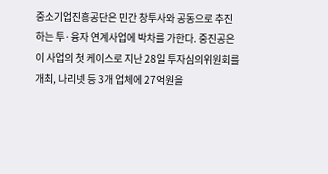중소기업진흥공단은 민간 창투사와 공동으로 추진하는 투·융자 연계사업에 박차를 가한다. 중진공은 이 사업의 첫 케이스로 지난 28일 투자심의위원회를 개최, 나리넷 등 3개 업체에 27억원을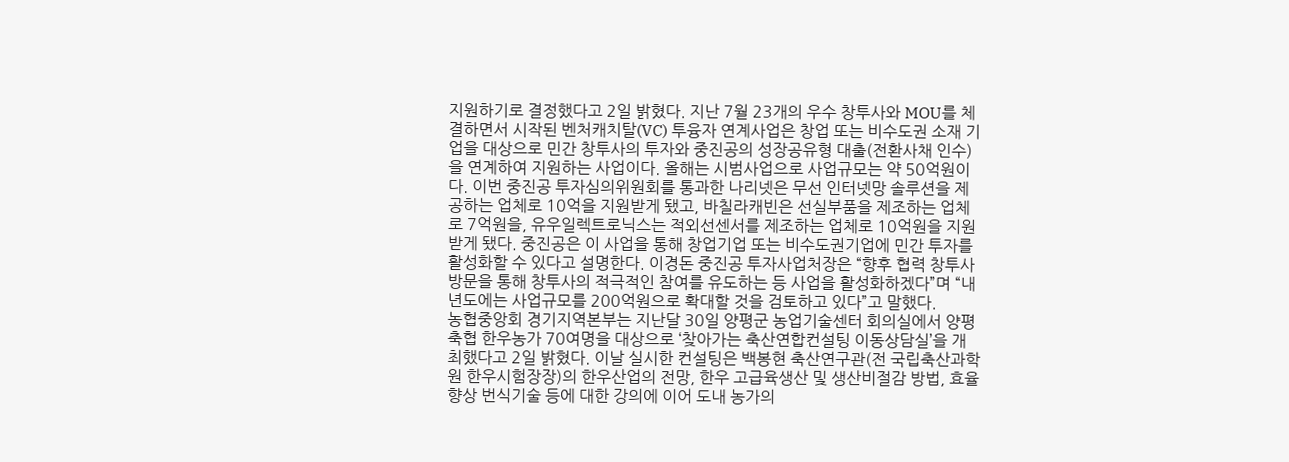지원하기로 결정했다고 2일 밝혔다. 지난 7월 23개의 우수 창투사와 MOU를 체결하면서 시작된 벤처캐치탈(VC) 투융자 연계사업은 창업 또는 비수도권 소재 기업을 대상으로 민간 창투사의 투자와 중진공의 성장공유형 대출(전환사채 인수)을 연계하여 지원하는 사업이다. 올해는 시범사업으로 사업규모는 약 50억원이다. 이번 중진공 투자심의위원회를 통과한 나리넷은 무선 인터넷망 솔루션을 제공하는 업체로 10억을 지원받게 됐고, 바칠라캐빈은 선실부품을 제조하는 업체로 7억원을, 유우일렉트로닉스는 적외선센서를 제조하는 업체로 10억원을 지원받게 됐다. 중진공은 이 사업을 통해 창업기업 또는 비수도권기업에 민간 투자를 활성화할 수 있다고 설명한다. 이경돈 중진공 투자사업처장은 “향후 협력 창투사 방문을 통해 창투사의 적극적인 참여를 유도하는 등 사업을 활성화하겠다”며 “내년도에는 사업규모를 200억원으로 확대할 것을 검토하고 있다”고 말했다.
농협중앙회 경기지역본부는 지난달 30일 양평군 농업기술센터 회의실에서 양평축협 한우농가 70여명을 대상으로 ‘찾아가는 축산연합컨설팅 이동상담실’을 개최했다고 2일 밝혔다. 이날 실시한 컨설팅은 백봉현 축산연구관(전 국립축산과학원 한우시험장장)의 한우산업의 전망, 한우 고급육생산 및 생산비절감 방법, 효율향상 번식기술 등에 대한 강의에 이어 도내 농가의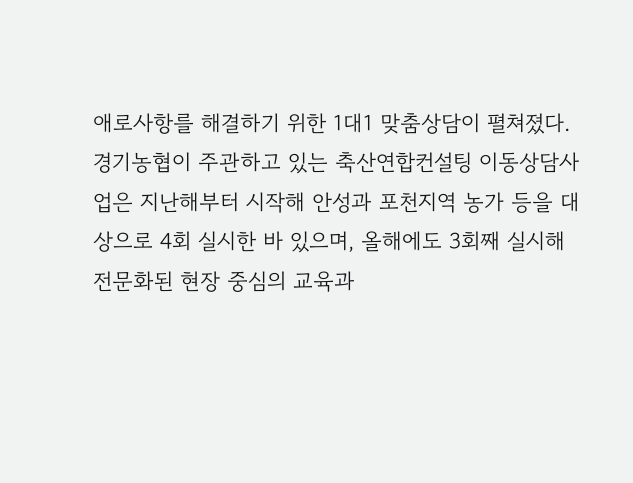애로사항를 해결하기 위한 1대1 맞춤상담이 펼쳐졌다. 경기농협이 주관하고 있는 축산연합컨설팅 이동상담사업은 지난해부터 시작해 안성과 포천지역 농가 등을 대상으로 4회 실시한 바 있으며, 올해에도 3회째 실시해 전문화된 현장 중심의 교육과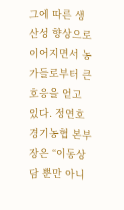그에 따른 생산성 향상으로 이어지면서 농가들로부터 큰 호응을 얻고 있다. 정연호 경기농협 본부장은 “이동상담 뿐만 아니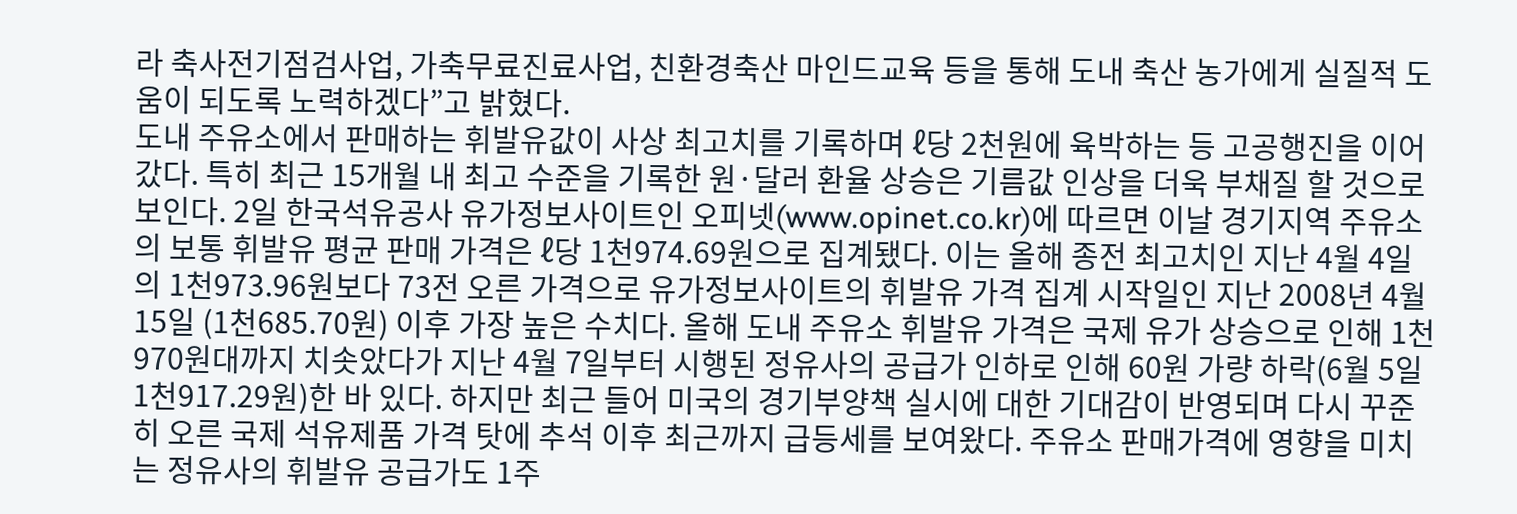라 축사전기점검사업, 가축무료진료사업, 친환경축산 마인드교육 등을 통해 도내 축산 농가에게 실질적 도움이 되도록 노력하겠다”고 밝혔다.
도내 주유소에서 판매하는 휘발유값이 사상 최고치를 기록하며 ℓ당 2천원에 육박하는 등 고공행진을 이어갔다. 특히 최근 15개월 내 최고 수준을 기록한 원·달러 환율 상승은 기름값 인상을 더욱 부채질 할 것으로 보인다. 2일 한국석유공사 유가정보사이트인 오피넷(www.opinet.co.kr)에 따르면 이날 경기지역 주유소의 보통 휘발유 평균 판매 가격은 ℓ당 1천974.69원으로 집계됐다. 이는 올해 종전 최고치인 지난 4월 4일의 1천973.96원보다 73전 오른 가격으로 유가정보사이트의 휘발유 가격 집계 시작일인 지난 2008년 4월 15일 (1천685.70원) 이후 가장 높은 수치다. 올해 도내 주유소 휘발유 가격은 국제 유가 상승으로 인해 1천970원대까지 치솟았다가 지난 4월 7일부터 시행된 정유사의 공급가 인하로 인해 60원 가량 하락(6월 5일 1천917.29원)한 바 있다. 하지만 최근 들어 미국의 경기부양책 실시에 대한 기대감이 반영되며 다시 꾸준히 오른 국제 석유제품 가격 탓에 추석 이후 최근까지 급등세를 보여왔다. 주유소 판매가격에 영향을 미치는 정유사의 휘발유 공급가도 1주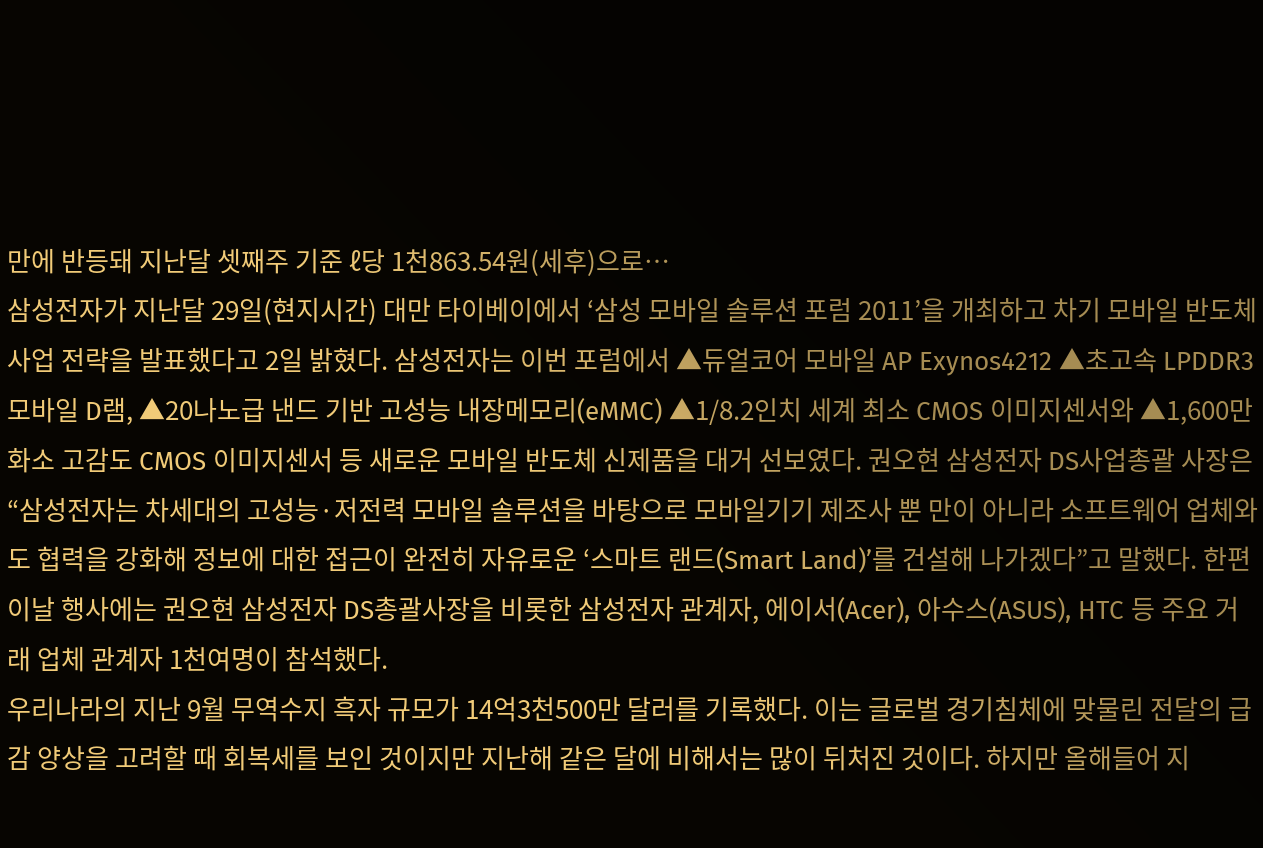만에 반등돼 지난달 셋째주 기준 ℓ당 1천863.54원(세후)으로…
삼성전자가 지난달 29일(현지시간) 대만 타이베이에서 ‘삼성 모바일 솔루션 포럼 2011’을 개최하고 차기 모바일 반도체 사업 전략을 발표했다고 2일 밝혔다. 삼성전자는 이번 포럼에서 ▲듀얼코어 모바일 AP Exynos4212 ▲초고속 LPDDR3 모바일 D램, ▲20나노급 낸드 기반 고성능 내장메모리(eMMC) ▲1/8.2인치 세계 최소 CMOS 이미지센서와 ▲1,600만 화소 고감도 CMOS 이미지센서 등 새로운 모바일 반도체 신제품을 대거 선보였다. 권오현 삼성전자 DS사업총괄 사장은 “삼성전자는 차세대의 고성능·저전력 모바일 솔루션을 바탕으로 모바일기기 제조사 뿐 만이 아니라 소프트웨어 업체와도 협력을 강화해 정보에 대한 접근이 완전히 자유로운 ‘스마트 랜드(Smart Land)’를 건설해 나가겠다”고 말했다. 한편 이날 행사에는 권오현 삼성전자 DS총괄사장을 비롯한 삼성전자 관계자, 에이서(Acer), 아수스(ASUS), HTC 등 주요 거래 업체 관계자 1천여명이 참석했다.
우리나라의 지난 9월 무역수지 흑자 규모가 14억3천500만 달러를 기록했다. 이는 글로벌 경기침체에 맞물린 전달의 급감 양상을 고려할 때 회복세를 보인 것이지만 지난해 같은 달에 비해서는 많이 뒤처진 것이다. 하지만 올해들어 지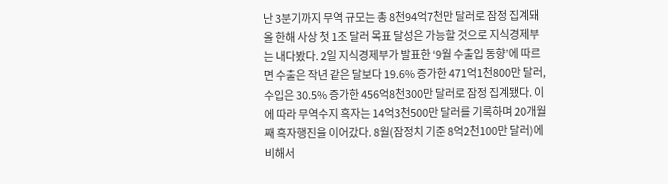난 3분기까지 무역 규모는 총 8천94억7천만 달러로 잠정 집계돼 올 한해 사상 첫 1조 달러 목표 달성은 가능할 것으로 지식경제부는 내다봤다. 2일 지식경제부가 발표한 ‘9월 수출입 동향’에 따르면 수출은 작년 같은 달보다 19.6% 증가한 471억1천800만 달러, 수입은 30.5% 증가한 456억8천300만 달러로 잠정 집계됐다. 이에 따라 무역수지 흑자는 14억3천500만 달러를 기록하며 20개월째 흑자행진을 이어갔다. 8월(잠정치 기준 8억2천100만 달러)에 비해서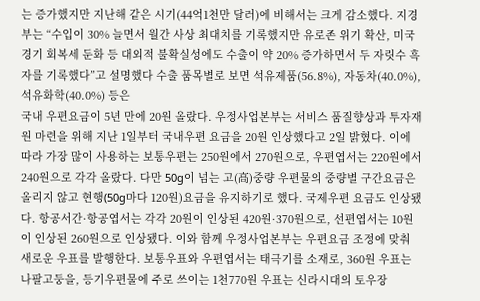는 증가했지만 지난해 같은 시기(44억1천만 달러)에 비해서는 크게 감소했다. 지경부는 “수입이 30% 늘면서 월간 사상 최대치를 기록했지만 유로존 위기 확산, 미국 경기 회복세 둔화 등 대외적 불확실성에도 수출이 약 20% 증가하면서 두 자릿수 흑자를 기록했다”고 설명했다 수출 품목별로 보면 석유제품(56.8%), 자동차(40.0%), 석유화학(40.0%) 등은
국내 우편요금이 5년 만에 20원 올랐다. 우정사업본부는 서비스 품질향상과 투자재원 마련을 위해 지난 1일부터 국내우편 요금을 20원 인상했다고 2일 밝혔다. 이에 따라 가장 많이 사용하는 보통우편는 250원에서 270원으로, 우편엽서는 220원에서 240원으로 각각 올랐다. 다만 50g이 넘는 고(高)중량 우편물의 중량별 구간요금은 올리지 않고 현행(50g마다 120원)요금을 유지하기로 했다. 국제우편 요금도 인상됐다. 항공서간·항공엽서는 각각 20원이 인상된 420원·370원으로, 선편엽서는 10원이 인상된 260원으로 인상됐다. 이와 함께 우정사업본부는 우편요금 조정에 맞춰 새로운 우표를 발행한다. 보통우표와 우편엽서는 태극기를 소재로, 360원 우표는 나팔고둥을, 등기우편물에 주로 쓰이는 1천770원 우표는 신라시대의 토우장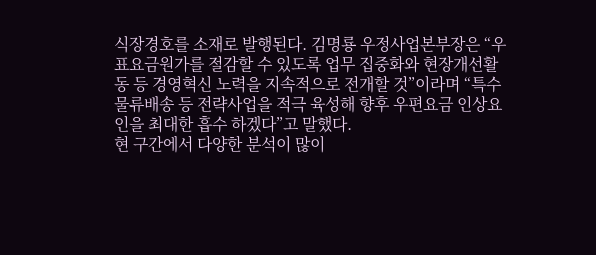식장경호를 소재로 발행된다. 김명룡 우정사업본부장은 “우표요금원가를 절감할 수 있도록 업무 집중화와 현장개선활동 등 경영혁신 노력을 지속적으로 전개할 것”이라며 “특수물류배송 등 전략사업을 적극 육성해 향후 우편요금 인상요인을 최대한 흡수 하겠다”고 말했다.
현 구간에서 다양한 분석이 많이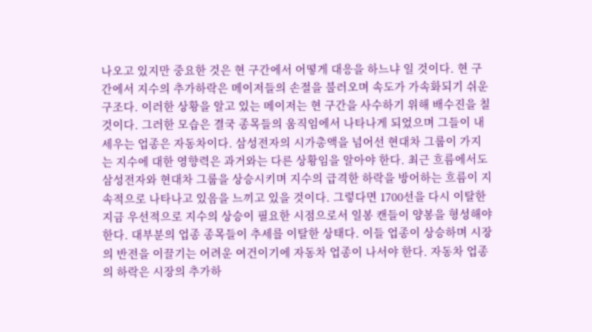나오고 있지만 중요한 것은 현 구간에서 어떻게 대응을 하느냐 일 것이다. 현 구간에서 지수의 추가하락은 메이저들의 손절을 불러오며 속도가 가속화되기 쉬운 구조다. 이러한 상황을 알고 있는 메이저는 현 구간을 사수하기 위해 배수진을 칠 것이다. 그러한 모습은 결국 종목들의 움직임에서 나타나게 되었으며 그들이 내세우는 업종은 자동차이다. 삼성전자의 시가총액을 넘어선 현대차 그룹이 가지는 지수에 대한 영향력은 과거와는 다른 상황임을 알아야 한다. 최근 흐름에서도 삼성전자와 현대차 그룹을 상승시키며 지수의 급격한 하락을 방어하는 흐름이 지속적으로 나타나고 있음을 느끼고 있을 것이다. 그렇다면 1700선을 다시 이탈한 지금 우선적으로 지수의 상승이 필요한 시점으로서 일봉 캔들이 양봉을 형성해야 한다. 대부분의 업종 종목들이 추세를 이탈한 상태다. 이들 업종이 상승하며 시장의 반전을 이끌기는 어려운 여건이기에 자동차 업종이 나서야 한다. 자동차 업종의 하락은 시장의 추가하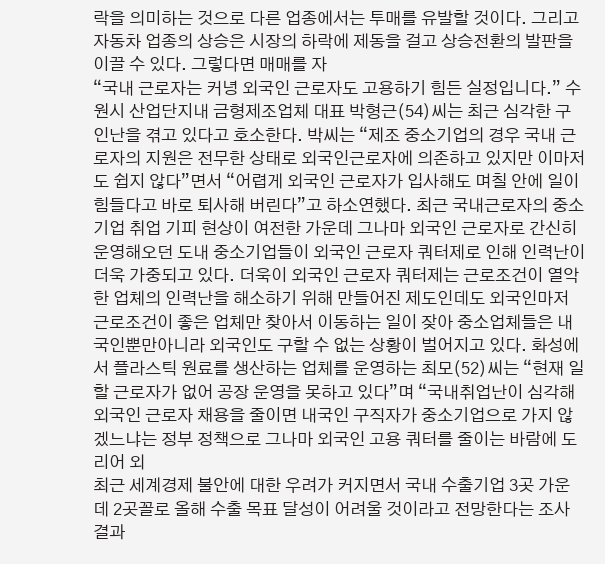락을 의미하는 것으로 다른 업종에서는 투매를 유발할 것이다. 그리고 자동차 업종의 상승은 시장의 하락에 제동을 걸고 상승전환의 발판을 이끌 수 있다. 그렇다면 매매를 자
“국내 근로자는 커녕 외국인 근로자도 고용하기 힘든 실정입니다.” 수원시 산업단지내 금형제조업체 대표 박형근(54)씨는 최근 심각한 구인난을 겪고 있다고 호소한다. 박씨는 “제조 중소기업의 경우 국내 근로자의 지원은 전무한 상태로 외국인근로자에 의존하고 있지만 이마저도 쉽지 않다”면서 “어렵게 외국인 근로자가 입사해도 며칠 안에 일이 힘들다고 바로 퇴사해 버린다”고 하소연했다. 최근 국내근로자의 중소기업 취업 기피 현상이 여전한 가운데 그나마 외국인 근로자로 간신히 운영해오던 도내 중소기업들이 외국인 근로자 쿼터제로 인해 인력난이 더욱 가중되고 있다. 더욱이 외국인 근로자 쿼터제는 근로조건이 열악한 업체의 인력난을 해소하기 위해 만들어진 제도인데도 외국인마저 근로조건이 좋은 업체만 찾아서 이동하는 일이 잦아 중소업체들은 내국인뿐만아니라 외국인도 구할 수 없는 상황이 벌어지고 있다. 화성에서 플라스틱 원료를 생산하는 업체를 운영하는 최모(52)씨는 “현재 일할 근로자가 없어 공장 운영을 못하고 있다”며 “국내취업난이 심각해 외국인 근로자 채용을 줄이면 내국인 구직자가 중소기업으로 가지 않겠느냐는 정부 정책으로 그나마 외국인 고용 쿼터를 줄이는 바람에 도리어 외
최근 세계경제 불안에 대한 우려가 커지면서 국내 수출기업 3곳 가운데 2곳꼴로 올해 수출 목표 달성이 어려울 것이라고 전망한다는 조사 결과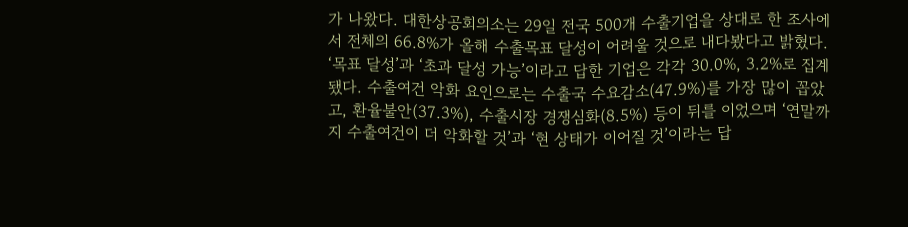가 나왔다. 대한상공회의소는 29일 전국 500개 수출기업을 상대로 한 조사에서 전체의 66.8%가 올해 수출목표 달성이 어려울 것으로 내다봤다고 밝혔다. ‘목표 달성’과 ‘초과 달성 가능’이라고 답한 기업은 각각 30.0%, 3.2%로 집계됐다. 수출여건 악화 요인으로는 수출국 수요감소(47.9%)를 가장 많이 꼽았고, 환율불안(37.3%), 수출시장 경쟁심화(8.5%) 등이 뒤를 이었으며 ‘연말까지 수출여건이 더 악화할 것’과 ‘현 상태가 이어질 것’이라는 답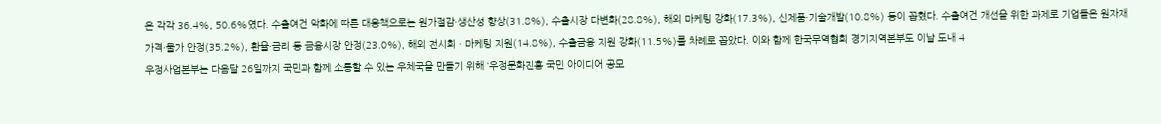은 각각 36.4%, 50.6%였다. 수출여건 악화에 따른 대응책으로는 원가절감·생산성 향상(31.8%), 수출시장 다변화(28.8%), 해외 마케팅 강화(17.3%), 신제품·기술개발(10.8%) 등이 꼽혔다. 수출여건 개선을 위한 과제로 기업들은 원자재가격·물가 안정(35.2%), 환율·금리 등 금융시장 안정(23.0%), 해외 전시회ㆍ마케팅 지원(14.8%), 수출금융 지원 강화(11.5%)를 차례로 꼽았다. 이와 함께 한국무역협회 경기지역본부도 이날 도내 4
우정사업본부는 다음달 26일까지 국민과 함께 소통할 수 있는 우체국을 만들기 위해 ‘우정문화진흥 국민 아이디어 공모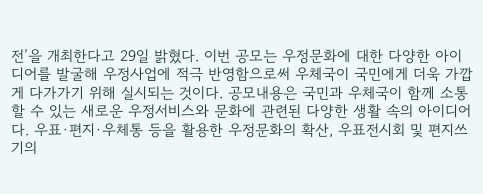전’을 개최한다고 29일 밝혔다. 이번 공모는 우정문화에 대한 다양한 아이디어를 발굴해 우정사업에 적극 반영함으로써 우체국이 국민에게 더욱 가깝게 다가가기 위해 실시되는 것이다. 공모내용은 국민과 우체국이 함께 소통할 수 있는 새로운 우정서비스와 문화에 관련된 다양한 생활 속의 아이디어다. 우표·편지·우체통 등을 활용한 우정문화의 확산, 우표전시회 및 편지쓰기의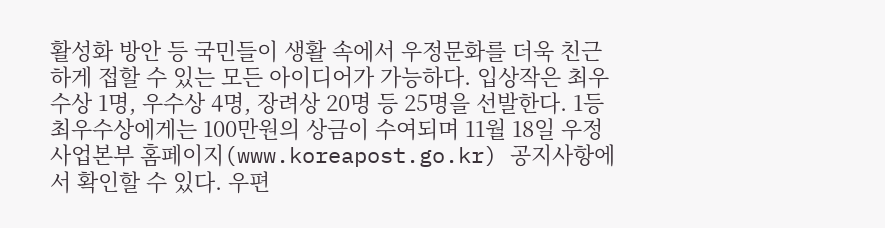활성화 방안 등 국민들이 생활 속에서 우정문화를 더욱 친근하게 접할 수 있는 모든 아이디어가 가능하다. 입상작은 최우수상 1명, 우수상 4명, 장려상 20명 등 25명을 선발한다. 1등 최우수상에게는 100만원의 상금이 수여되며 11월 18일 우정사업본부 홈페이지(www.koreapost.go.kr) 공지사항에서 확인할 수 있다. 우편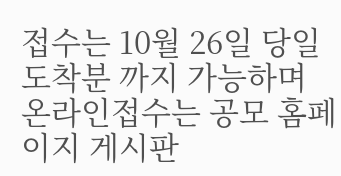접수는 10월 26일 당일 도착분 까지 가능하며 온라인접수는 공모 홈페이지 게시판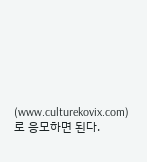(www.culturekovix.com)로 응모하면 된다.